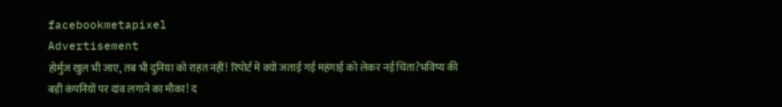facebookmetapixel
Advertisement
होर्मुज खुल भी जाए, तब भी दुनिया को राहत नहीं! रिपोर्ट में क्यों जताई गई महंगाई को लेकर नई चिंता?भविष्य की बड़ी कंपनियों पर दांव लगाने का मौका! द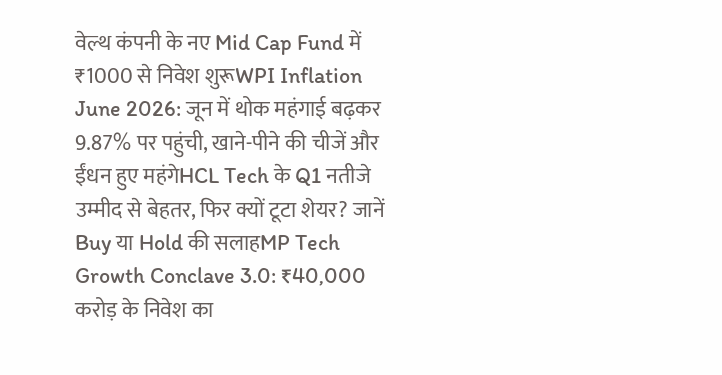वेल्थ कंपनी के नए Mid Cap Fund में ₹1000 से निवेश शुरूWPI Inflation June 2026: जून में थोक महंगाई बढ़कर 9.87% पर पहुंची, खाने-पीने की चीजें और ईंधन हुए महंगेHCL Tech के Q1 नतीजे उम्मीद से बेहतर, फिर क्यों टूटा शेयर? जानें Buy या Hold की सलाहMP Tech Growth Conclave 3.0: ₹40,000 करोड़ के निवेश का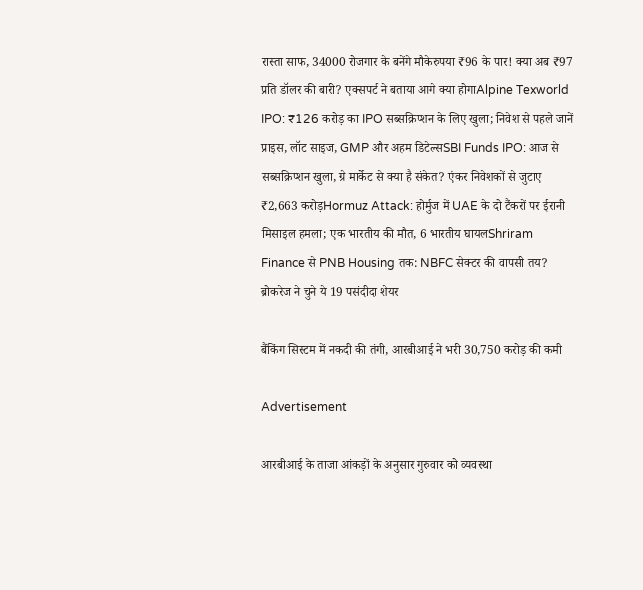रास्ता साफ, 34000 रोजगार के बनेंगे मौकेरुपया ₹96 के पार! क्या अब ₹97 प्रति डॉलर की बारी? एक्सपर्ट ने बताया आगे क्या होगाAlpine Texworld IPO: ₹126 करोड़ का IPO सब्सक्रिप्शन के लिए खुला; निवेश से पहले जानें प्राइस, लॉट साइज, GMP और अहम डिटेल्सSBI Funds IPO: आज से सब्सक्रिप्शन खुला, ग्रे मार्केट से क्या है संकेत? एंकर निवेशकों से जुटाए ₹2,663 करोड़Hormuz Attack: होर्मुज में UAE के दो टैंकरों पर ईरानी मिसाइल हमला; एक भारतीय की मौत, 6 भारतीय घायलShriram Finance से PNB Housing तक: NBFC सेक्टर की वापसी तय? ब्रोकरेज ने चुने ये 19 पसंदीदा शेयर

बैंकिंग सिस्टम में नकदी की तंगी, आरबीआई ने भरी 30,750 करोड़ की कमी

Advertisement

आरबीआई के ताजा आंकड़ों के अनुसार गुरुवार को व्यवस्था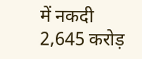में नकदी 2,645 करोड़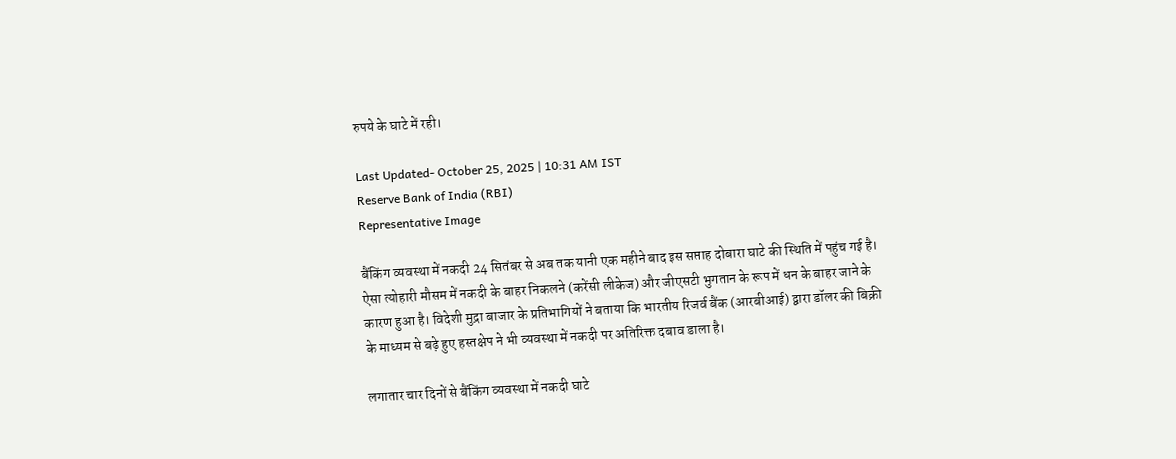रुपये के घाटे में रही।

Last Updated- October 25, 2025 | 10:31 AM IST
Reserve Bank of India (RBI)
Representative Image

बैंकिंग व्यवस्था में नकदी 24 सितंबर से अब तक यानी एक महीने बाद इस सप्ताह दोबारा घाटे की स्थिति में पहुंच गई है। ऐसा त्योहारी मौसम में नकदी के बाहर निकलने (करेंसी लीकेज) और जीएसटी भुगतान के रूप में धन के बाहर जाने के कारण हुआ है। विदेशी मुद्रा बाजार के प्रतिभागियों ने बताया कि भारतीय रिजर्व बैंक (आरबीआई) द्वारा डॉलर की बिक्री के माध्यम से बढ़े हुए हस्तक्षेप ने भी व्यवस्था में नकदी पर अतिरिक्त दबाव डाला है।

लगातार चार दिनों से बैंकिंग व्यवस्था में नकदी घाटे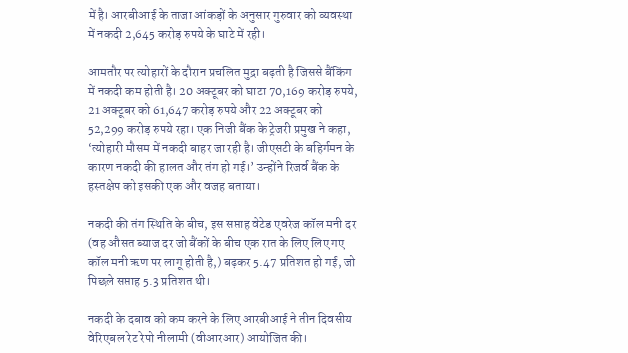में है। आरबीआई के ताजा आंकड़ों के अनुसार गुरुवार को व्यवस्था में नकदी 2,645 करोड़ रुपये के घाटे में रही।

आमतौर पर त्योहारों के दौरान प्रचलित मुद्रा बढ़ती है जिससे बैंकिंग में नकदी कम होती है। 20 अक्टूबर को घाटा 70,169 करोड़ रुपये, 21 अक्टूबर को 61,647 करोड़ रुपये और 22 अक्टूबर को 52,299 करोड़ रुपये रहा। एक निजी बैंक के ट्रेजरी प्रमुख ने कहा, ‘त्योहारी मौसम में नकदी बाहर जा रही है। जीएसटी के बहिर्गमन के कारण नकदी की हालत और तंग हो गई।’ उन्होंने रिजर्व बैंक के हस्तक्षेप को इसकी एक और वजह बताया।

नकदी की तंग स्थिति के बीच, इस सप्ताह वेटेड एवरेज कॉल मनी दर (वह औसत ब्याज दर जो बैंकों के बीच एक रात के लिए लिए गए कॉल मनी ऋण पर लागू होती है,) बढ़कर 5.47 प्रतिशत हो गई, जो पिछले सप्ताह 5.3 प्रतिशत थी।

नकदी के दबाव को कम करने के लिए आरबीआई ने तीन दिवसीय वेरिएबल रेट रेपो नीलामी (वीआरआर) आयोजित की।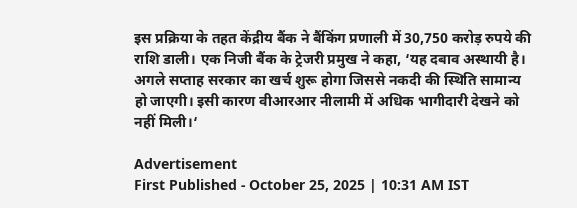इस प्रक्रिया के तहत केंद्रीय बैंक ने बैंकिंग प्रणाली में 30,750 करोड़ रुपये की राशि डाली। एक निजी बैंक के ट्रेजरी प्रमुख ने कहा, ‘यह दबाव अस्थायी है। अगले सप्ताह सरकार का खर्च शुरू होगा जिससे नकदी की स्थिति सामान्य हो जाएगी। इसी कारण वीआरआर नीलामी में अधिक भागीदारी देखने को नहीं मिली।‘

Advertisement
First Published - October 25, 2025 | 10:31 AM IST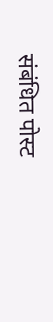संबंधित पोस्ट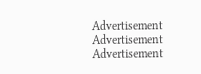Advertisement
Advertisement
Advertisement